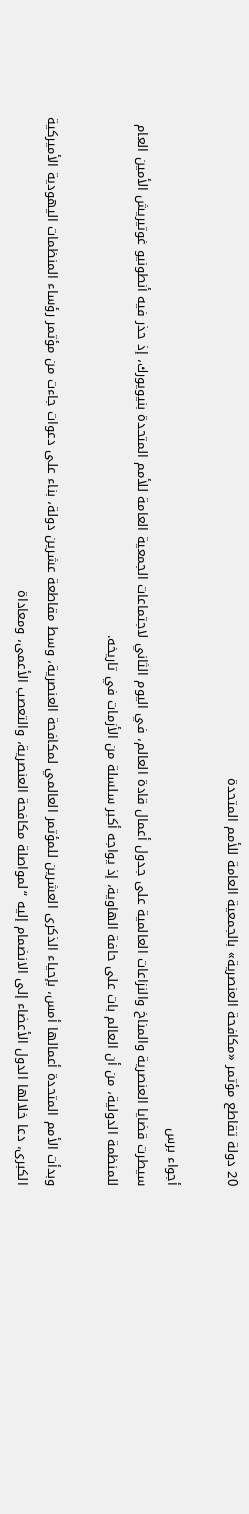20 دولة تقاطع مؤتمر «مكافحة العنصرية» بالجمعية العامة للأمم المتحدة

أجواء برس
سيطرت قضايا العنصرية والمناخ والنزاعات العالمية على جدول أعمال قادة العالم، في اليوم الثاني لاجتماعات الجمعية العامة للأمم المتحدة بنيويورك، إذ حذر فيه أنطونيو غوتيريش الأمين العام للمنظمة الدولية، من أن العالم بات على حافة الهاوية، إذ يواجه أكبر سلسلة من الأزمات في تاريخه.

وبدأت الأمم المتحدة أعمالها أمس، بإحياء الذكرى العشرين للمؤتمر العالمي لمكافحة العنصرية، وسط مقاطعة عشرين دولة، بناء على دعوات جاءت من مؤتمر رؤساء المنظمات اليهودية الأميركية الكبرى، دعا خلالها الدول الأعضاء إلى الانضمام إليه “لمواصلة مكافحة العنصرية، والتعصب الأعمى، ومعاداة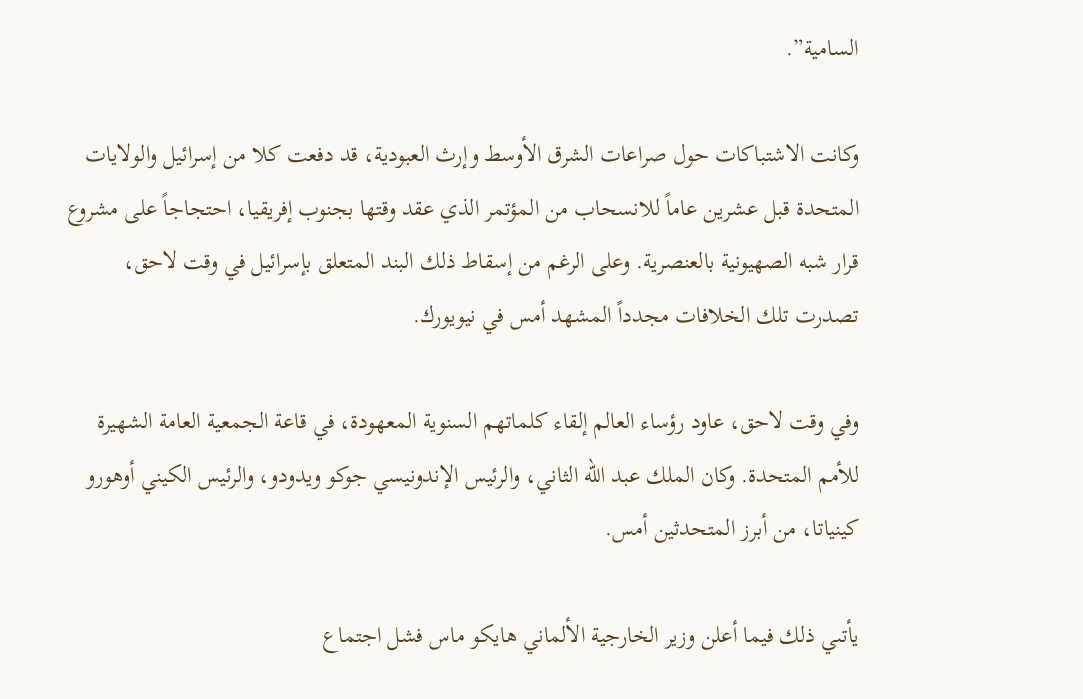السامية”.

وكانت الاشتباكات حول صراعات الشرق الأوسط وإرث العبودية، قد دفعت كلا من إسرائيل والولايات المتحدة قبل عشرين عاماً للانسحاب من المؤتمر الذي عقد وقتها بجنوب إفريقيا، احتجاجاً على مشروع قرار شبه الصهيونية بالعنصرية. وعلى الرغم من إسقاط ذلك البند المتعلق بإسرائيل في وقت لاحق، تصدرت تلك الخلافات مجدداً المشهد أمس في نيويورك.

وفي وقت لاحق، عاود رؤساء العالم إلقاء كلماتهم السنوية المعهودة، في قاعة الجمعية العامة الشهيرة للأمم المتحدة. وكان الملك عبد الله الثاني، والرئيس الإندونيسي جوكو ويدودو، والرئيس الكيني أوهورو كينياتا، من أبرز المتحدثين أمس.

يأتىي ذلك فيما أعلن وزير الخارجية الألماني هايكو ماس فشل اجتماع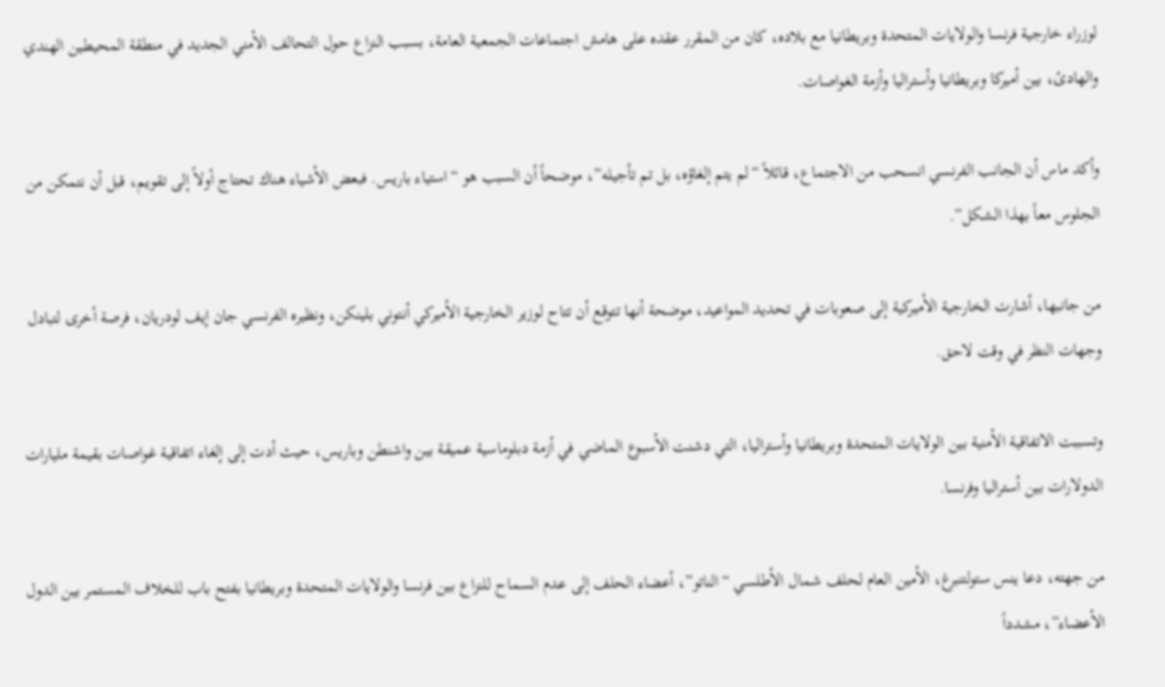لوزراء خارجية فرنسا والولايات المتحدة وبريطانيا مع بلاده، كان من المقرر عقده على هامش اجتماعات الجمعية العامة، بسبب النزاع حول التحالف الأمني الجديد في منطقة المحيطين الهندي والهادئ، بين أميركا وبريطانيا وأستراليا وأزمة الغواصات.

وأكد ماس أن الجانب الفرنسي انسحب من الاجتماع، قائلاً “لم يتم إلغاؤه، بل تم تأجيله”، موضحاً أن السبب هو “استياء باريس. فبعض الأشياء هناك تحتاج أولاً إلى تقويم، قبل أن نتمكن من الجلوس معاً بهذا الشكل”.

من جانبها، أشارت الخارجية الأميركية إلى صعوبات في تحديد المواعيد، موضحة أنها تتوقع أن تتاح لوزير الخارجية الأميركي أنتوني بلينكن، ونظيره الفرنسي جان إيف لودريان، فرصة أخرى لتبادل وجهات النظر في وقت لاحق.

وتسببت الاتفاقية الأمنية بين الولايات المتحدة وبريطانيا وأستراليا، التي دشنت الأسبوع الماضي في أزمة دبلوماسية عميقة بين واشنطن وباريس، حيث أدت إلى إلغاء اتفاقية غواصات بقيمة مليارات الدولارات بين أستراليا وفرنسا.

من جهته، دعا ينس ستولتنبرغ، الأمين العام لحلف شمال الأطلسي “الناتو”، أعضاء الحلف إلى عدم السماح للنزاع بين فرنسا والولايات المتحدة وبريطانيا بفتح باب للخلاف المستمر بين الدول الأعضاء”، مشدداً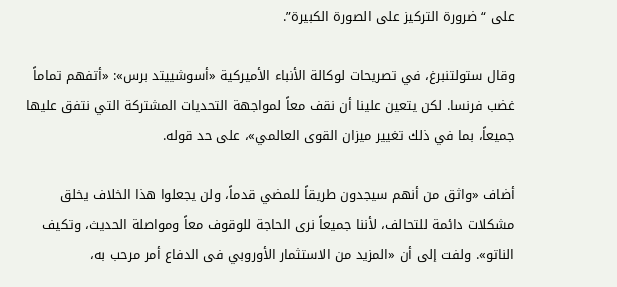على “ضرورة التركيز على الصورة الكبيرة”.

وقال ستولتنبرغ، في تصريحات لوكالة الأنباء الأميركية «أسوشييتد برس»: «أتفهم تماماً غضب فرنسا. لكن يتعين علينا أن نقف معاً لمواجهة التحديات المشتركة التي نتفق عليها جميعاً، بما في ذلك تغيير ميزان القوى العالمي»، على حد قوله.

أضاف «واثق من أنهم سيجدون طريقاً للمضي قدماً، ولن يجعلوا هذا الخلاف يخلق مشكلات دائمة للتحالف، لأننا جميعاً نرى الحاجة للوقوف معاً ومواصلة الحديث، وتكيف الناتو». ولفت إلى أن «المزيد من الاستثمار الأوروبي فى الدفاع أمر مرحب به،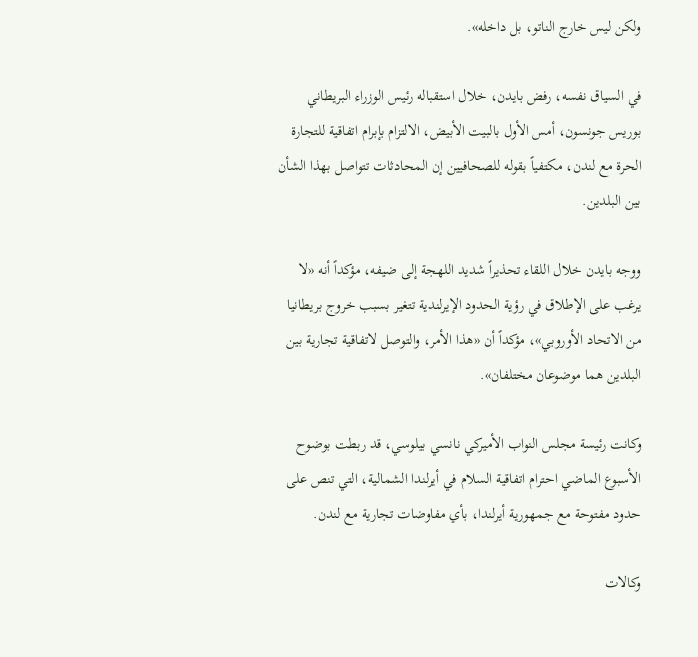ولكن ليس خارج الناتو، بل داخله».

في السياق نفسه، رفض بايدن، خلال استقباله رئيس الوزراء البريطاني بوريس جونسون، أمس الأول بالبيت الأبيض، الالتزام بإبرام اتفاقية للتجارة الحرة مع لندن، مكتفياً بقوله للصحافيين إن المحادثات تتواصل بهذا الشأن بين البلدين.

ووجه بايدن خلال اللقاء تحذيراً شديد اللهجة إلى ضيفه، مؤكداً أنه «لا يرغب على الإطلاق في رؤية الحدود الإيرلندية تتغير بسبب خروج بريطانيا من الاتحاد الأوروبي»، مؤكداً أن «هذا الأمر، والتوصل لاتفاقية تجارية بين البلدين هما موضوعان مختلفان».

وكانت رئيسة مجلس النواب الأميركي نانسي بيلوسي، قد ربطت بوضوح الأسبوع الماضي احترام اتفاقية السلام في أيرلندا الشمالية، التي تنص على حدود مفتوحة مع جمهورية أيرلندا، بأي مفاوضات تجارية مع لندن.

وكالات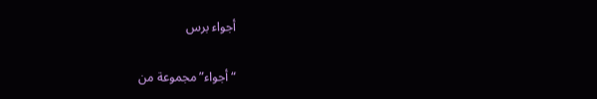أجواء برس

“أجواء” مجموعة من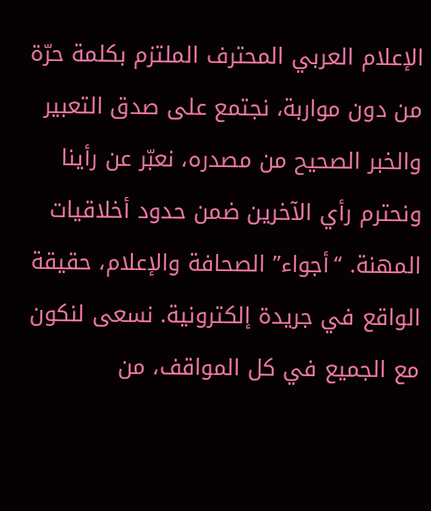الإعلام العربي المحترف الملتزم بكلمة حرّة من دون مواربة، نجتمع على صدق التعبير والخبر الصحيح من مصدره، نعبّر عن رأينا ونحترم رأي الآخرين ضمن حدود أخلاقيات المهنة. “أجواء” الصحافة والإعلام، حقيقة الواقع في جريدة إلكترونية. نسعى لنكون مع الجميع في كل المواقف، من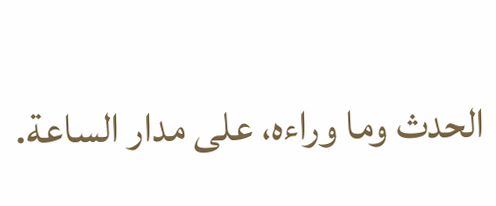الحدث وما وراءه، على مدار الساعة.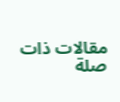مقالات ذات صلة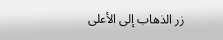زر الذهاب إلى الأعلى